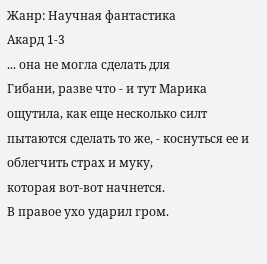Жанр: Научная фантастика
Акард 1-3
... она не могла сделать для
Гибани, разве что - и тут Марика ощутила, как еще несколько силт
пытаются сделать то же, - коснуться ее и облегчить страх и муку,
которая вот-вот начнется.
В правое ухо ударил гром.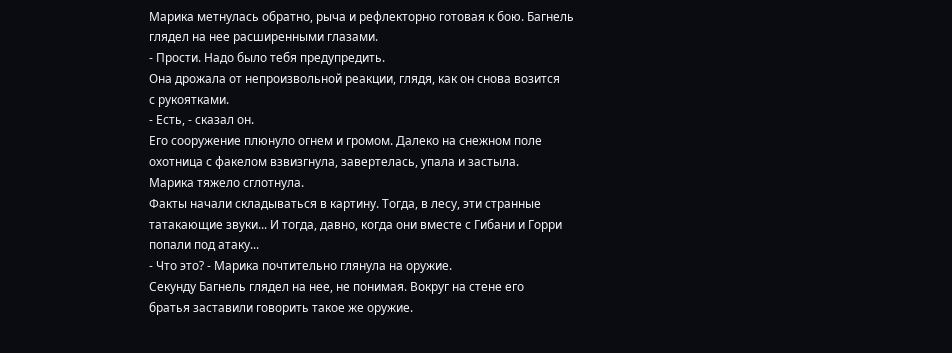Марика метнулась обратно, рыча и рефлекторно готовая к бою. Багнель
глядел на нее расширенными глазами.
- Прости. Надо было тебя предупредить.
Она дрожала от непроизвольной реакции, глядя, как он снова возится
с рукоятками.
- Есть, - сказал он.
Его сооружение плюнуло огнем и громом. Далеко на снежном поле
охотница с факелом взвизгнула, завертелась, упала и застыла.
Марика тяжело сглотнула.
Факты начали складываться в картину. Тогда, в лесу, эти странные
татакающие звуки... И тогда, давно, когда они вместе с Гибани и Горри
попали под атаку...
- Что это? - Марика почтительно глянула на оружие.
Секунду Багнель глядел на нее, не понимая. Вокруг на стене его
братья заставили говорить такое же оружие.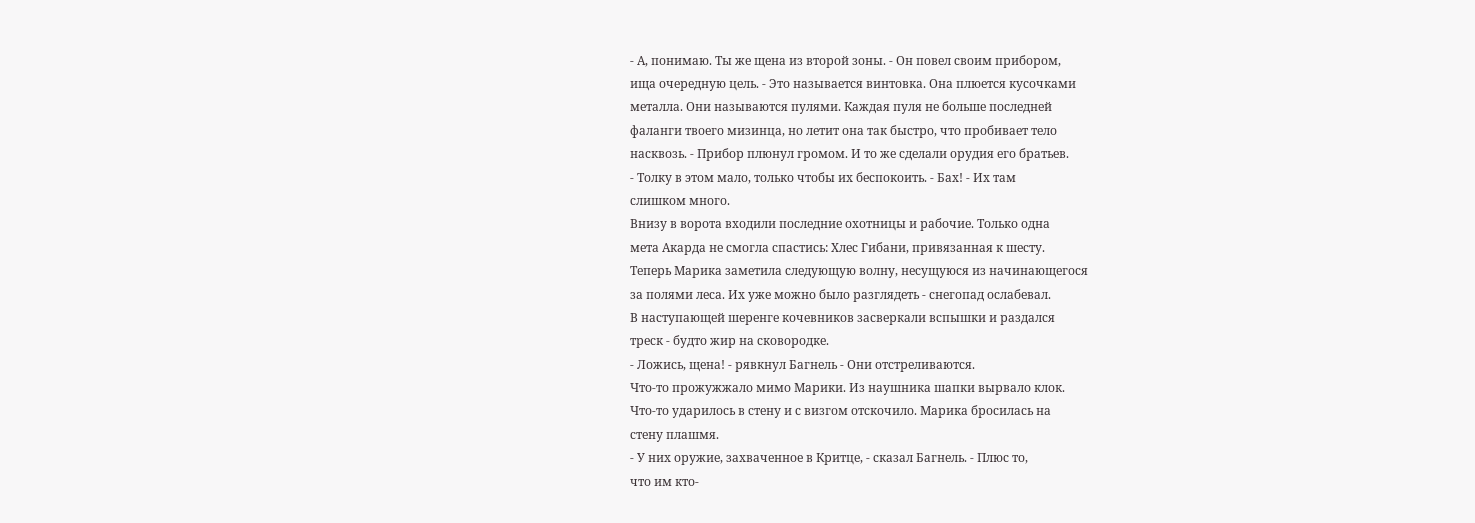- А, понимаю. Ты же щена из второй зоны. - Он повел своим прибором,
ища очередную цель. - Это называется винтовка. Она плюется кусочками
металла. Они называются пулями. Каждая пуля не больше последней
фаланги твоего мизинца, но летит она так быстро, что пробивает тело
насквозь. - Прибор плюнул громом. И то же сделали орудия его братьев.
- Толку в этом мало, только чтобы их беспокоить. - Бах! - Их там
слишком много.
Внизу в ворота входили последние охотницы и рабочие. Только одна
мета Акарда не смогла спастись: Хлес Гибани, привязанная к шесту.
Теперь Марика заметила следующую волну, несущуюся из начинающегося
за полями леса. Их уже можно было разглядеть - снегопад ослабевал.
В наступающей шеренге кочевников засверкали вспышки и раздался
треск - будто жир на сковородке.
- Ложись, щена! - рявкнул Багнель - Они отстреливаются.
Что-то прожужжало мимо Марики. Из наушника шапки вырвало клок.
Что-то ударилось в стену и с визгом отскочило. Марика бросилась на
стену плашмя.
- У них оружие, захваченное в Критце, - сказал Багнель. - Плюс то,
что им кто-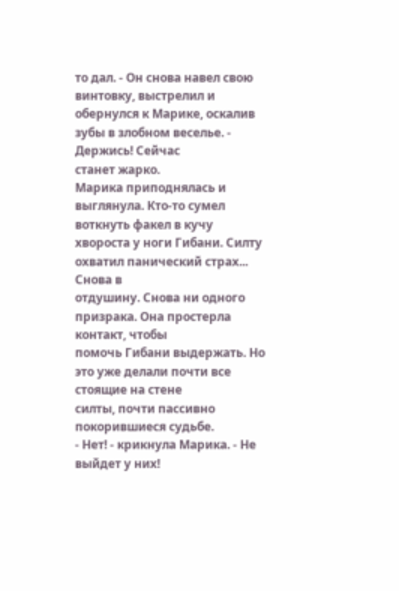то дал. - Он снова навел свою винтовку, выстрелил и
обернулся к Марике, оскалив зубы в злобном веселье. - Держись! Сейчас
станет жарко.
Марика приподнялась и выглянула. Кто-то сумел воткнуть факел в кучу
хвороста у ноги Гибани. Силту охватил панический страх... Снова в
отдушину. Снова ни одного призрака. Она простерла контакт, чтобы
помочь Гибани выдержать. Но это уже делали почти все стоящие на стене
силты, почти пассивно покорившиеся судьбе.
- Нет! - крикнула Марика. - Не выйдет у них!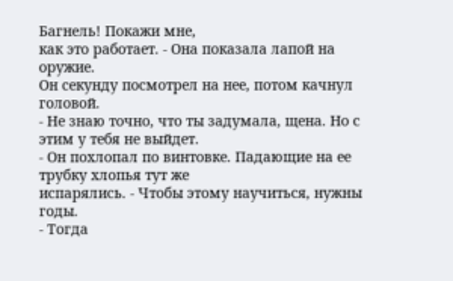Багнель! Покажи мне,
как это работает. - Она показала лапой на оружие.
Он секунду посмотрел на нее, потом качнул головой.
- Не знаю точно, что ты задумала, щена. Но с этим у тебя не выйдет.
- Он похлопал по винтовке. Падающие на ее трубку хлопья тут же
испарялись. - Чтобы этому научиться, нужны годы.
- Тогда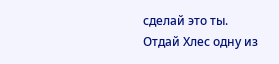сделай это ты. Отдай Хлес одну из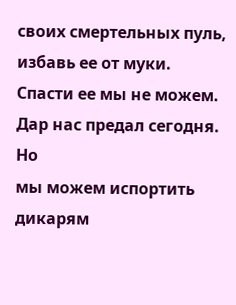своих смертельных пуль,
избавь ее от муки. Спасти ее мы не можем. Дар нас предал сегодня. Но
мы можем испортить дикарям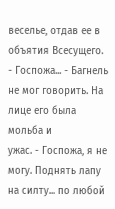веселье, отдав ее в объятия Всесущего.
- Госпожа... - Багнель не мог говорить. На лице его была мольба и
ужас. - Госпожа, я не могу. Поднять лапу на силту... по любой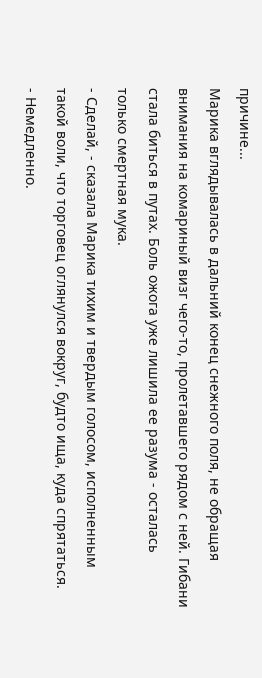причине...
Марика вглядывалась в дальний конец снежного поля, не обращая
внимания на комариный визг чего-то, пролетавшего рядом с ней. Гибани
стала биться в путах. Боль ожога уже лишила ее разума - осталась
только смертная мука.
- Сделай, - сказала Марика тихим и твердым голосом, исполненным
такой воли, что торговец оглянулся вокруг, будто ища, куда спрятаться.
- Немедленно.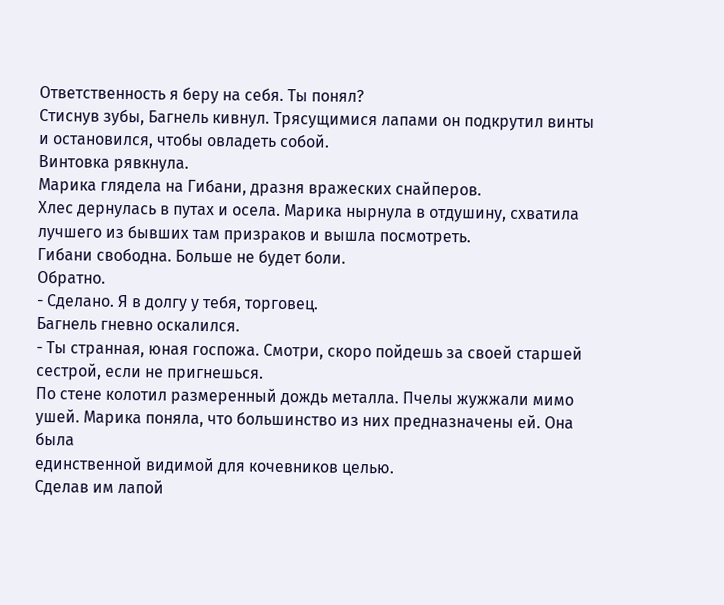Ответственность я беру на себя. Ты понял?
Стиснув зубы, Багнель кивнул. Трясущимися лапами он подкрутил винты
и остановился, чтобы овладеть собой.
Винтовка рявкнула.
Марика глядела на Гибани, дразня вражеских снайперов.
Хлес дернулась в путах и осела. Марика нырнула в отдушину, схватила
лучшего из бывших там призраков и вышла посмотреть.
Гибани свободна. Больше не будет боли.
Обратно.
- Сделано. Я в долгу у тебя, торговец.
Багнель гневно оскалился.
- Ты странная, юная госпожа. Смотри, скоро пойдешь за своей старшей
сестрой, если не пригнешься.
По стене колотил размеренный дождь металла. Пчелы жужжали мимо
ушей. Марика поняла, что большинство из них предназначены ей. Она была
единственной видимой для кочевников целью.
Сделав им лапой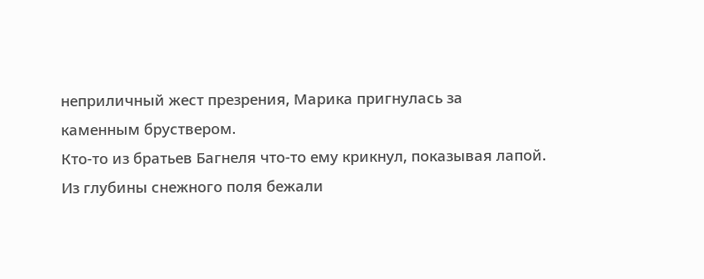неприличный жест презрения, Марика пригнулась за
каменным бруствером.
Кто-то из братьев Багнеля что-то ему крикнул, показывая лапой.
Из глубины снежного поля бежали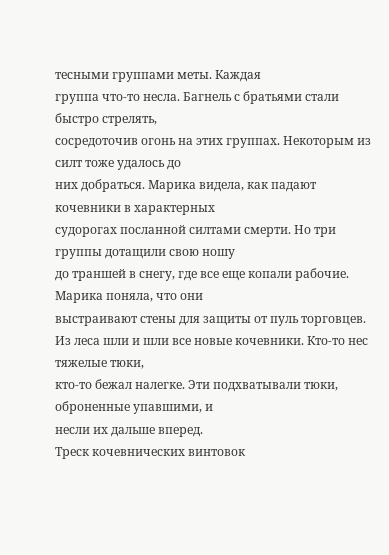тесными группами меты. Каждая
группа что-то несла. Багнель с братьями стали быстро стрелять,
сосредоточив огонь на этих группах. Некоторым из силт тоже удалось до
них добраться. Марика видела, как падают кочевники в характерных
судорогах посланной силтами смерти. Но три группы дотащили свою ношу
до траншей в снегу, где все еще копали рабочие. Марика поняла, что они
выстраивают стены для защиты от пуль торговцев.
Из леса шли и шли все новые кочевники. Кто-то нес тяжелые тюки,
кто-то бежал налегке. Эти подхватывали тюки, оброненные упавшими, и
несли их дальше вперед.
Треск кочевнических винтовок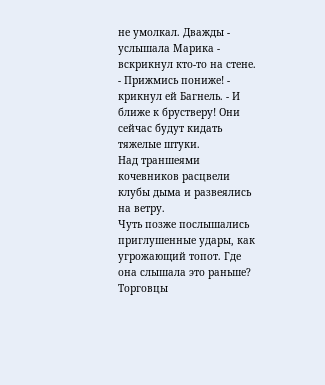не умолкал. Дважды - услышала Марика -
вскрикнул кто-то на стене.
- Прижмись пониже! - крикнул ей Багнель. - И ближе к брустверу! Они
сейчас будут кидать тяжелые штуки.
Над траншеями кочевников расцвели клубы дыма и развеялись на ветру.
Чуть позже послышались приглушенные удары, как угрожающий топот. Где
она слышала это раньше? Торговцы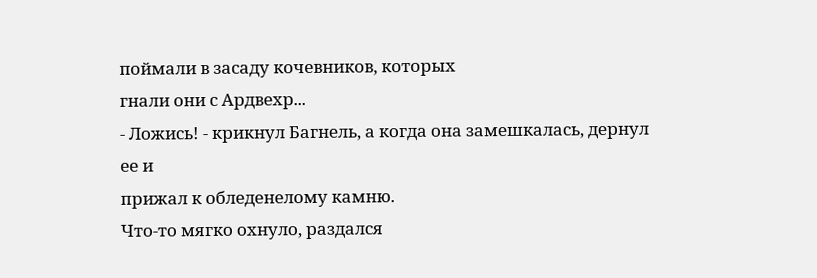поймали в засаду кочевников, которых
гнали они с Ардвехр...
- Ложись! - крикнул Багнель, а когда она замешкалась, дернул ее и
прижал к обледенелому камню.
Что-то мягко охнуло, раздался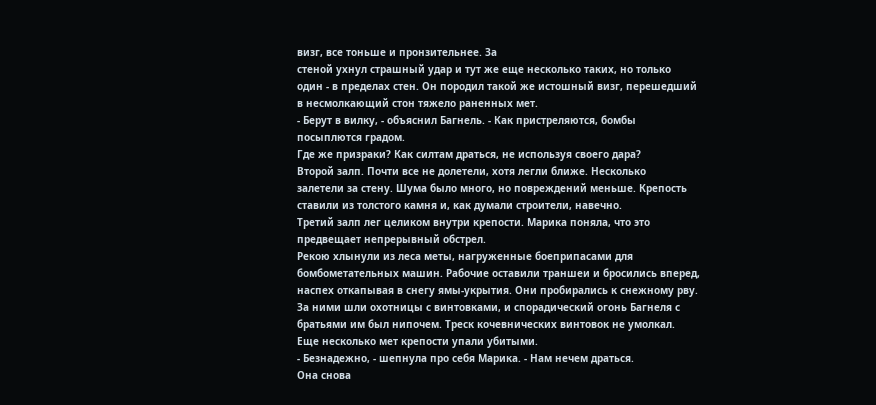визг, все тоньше и пронзительнее. За
стеной ухнул страшный удар и тут же еще несколько таких, но только
один - в пределах стен. Он породил такой же истошный визг, перешедший
в несмолкающий стон тяжело раненных мет.
- Берут в вилку, - объяснил Багнель. - Как пристреляются, бомбы
посыплются градом.
Где же призраки? Как силтам драться, не используя своего дара?
Второй залп. Почти все не долетели, хотя легли ближе. Несколько
залетели за стену. Шума было много, но повреждений меньше. Крепость
ставили из толстого камня и, как думали строители, навечно.
Третий залп лег целиком внутри крепости. Марика поняла, что это
предвещает непрерывный обстрел.
Рекою хлынули из леса меты, нагруженные боеприпасами для
бомбометательных машин. Рабочие оставили траншеи и бросились вперед,
наспех откапывая в снегу ямы-укрытия. Они пробирались к снежному рву.
За ними шли охотницы с винтовками, и спорадический огонь Багнеля с
братьями им был нипочем. Треск кочевнических винтовок не умолкал.
Еще несколько мет крепости упали убитыми.
- Безнадежно, - шепнула про себя Марика. - Нам нечем драться.
Она снова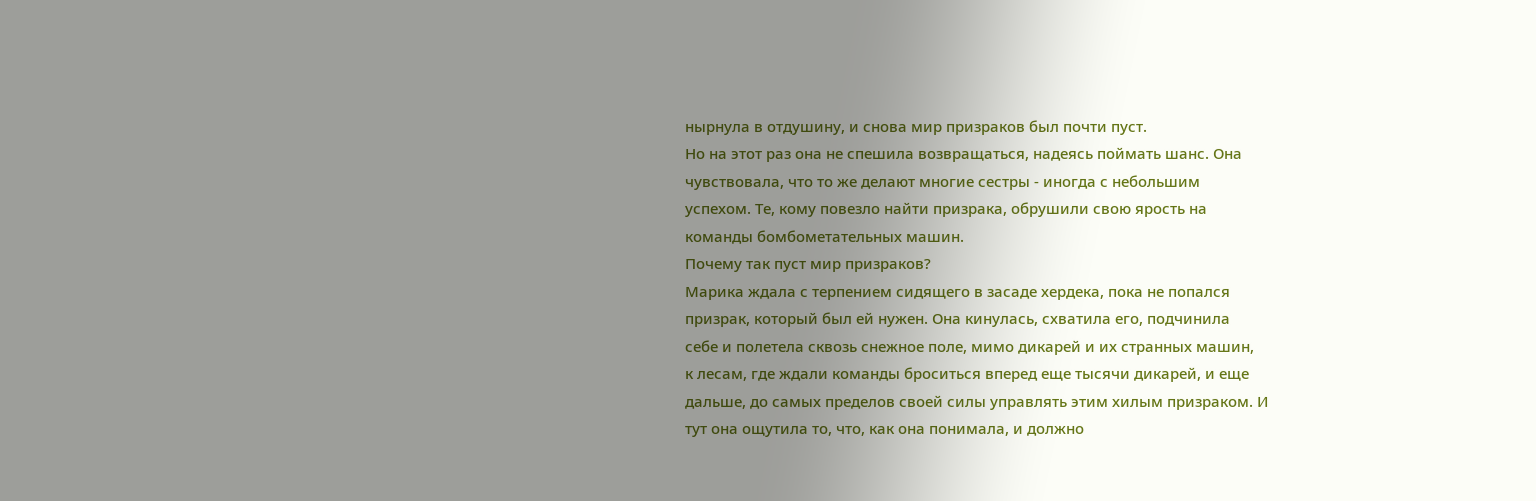нырнула в отдушину, и снова мир призраков был почти пуст.
Но на этот раз она не спешила возвращаться, надеясь поймать шанс. Она
чувствовала, что то же делают многие сестры - иногда с небольшим
успехом. Те, кому повезло найти призрака, обрушили свою ярость на
команды бомбометательных машин.
Почему так пуст мир призраков?
Марика ждала с терпением сидящего в засаде хердека, пока не попался
призрак, который был ей нужен. Она кинулась, схватила его, подчинила
себе и полетела сквозь снежное поле, мимо дикарей и их странных машин,
к лесам, где ждали команды броситься вперед еще тысячи дикарей, и еще
дальше, до самых пределов своей силы управлять этим хилым призраком. И
тут она ощутила то, что, как она понимала, и должно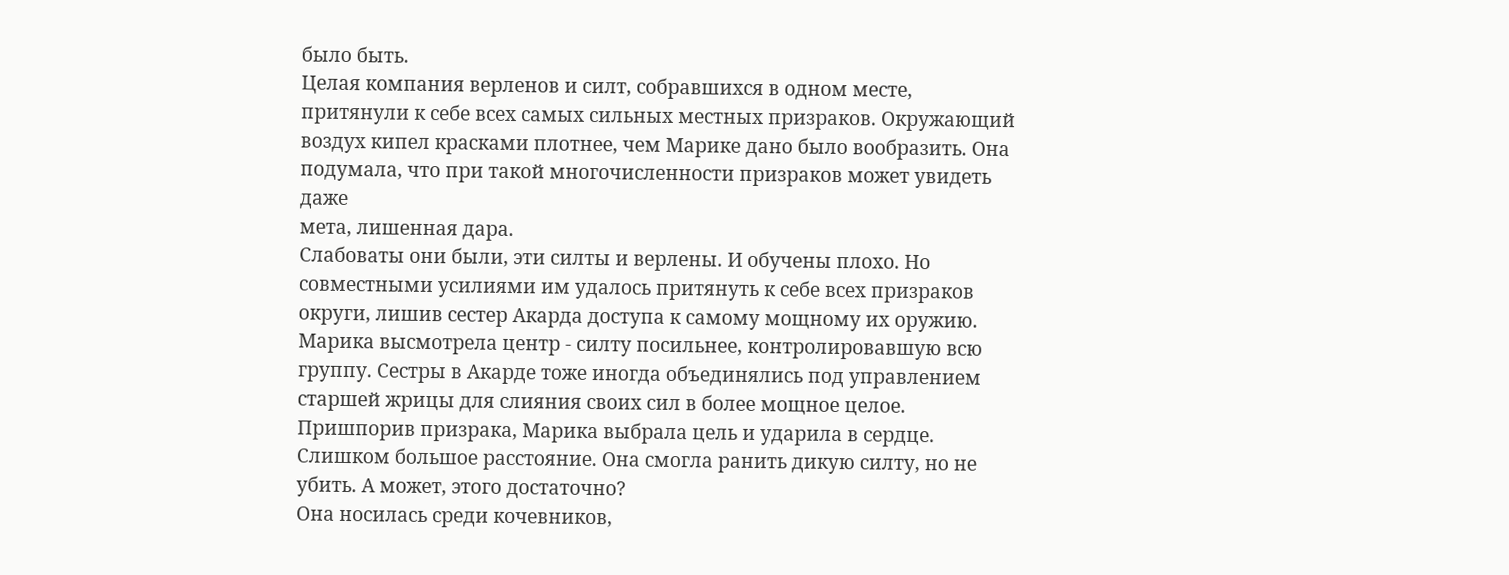было быть.
Целая компания верленов и силт, собравшихся в одном месте,
притянули к себе всех самых сильных местных призраков. Окружающий
воздух кипел красками плотнее, чем Марике дано было вообразить. Она
подумала, что при такой многочисленности призраков может увидеть даже
мета, лишенная дара.
Слабоваты они были, эти силты и верлены. И обучены плохо. Но
совместными усилиями им удалось притянуть к себе всех призраков
округи, лишив сестер Акарда доступа к самому мощному их оружию.
Марика высмотрела центр - силту посильнее, контролировавшую всю
группу. Сестры в Акарде тоже иногда объединялись под управлением
старшей жрицы для слияния своих сил в более мощное целое.
Пришпорив призрака, Марика выбрала цель и ударила в сердце.
Слишком большое расстояние. Она смогла ранить дикую силту, но не
убить. А может, этого достаточно?
Она носилась среди кочевников,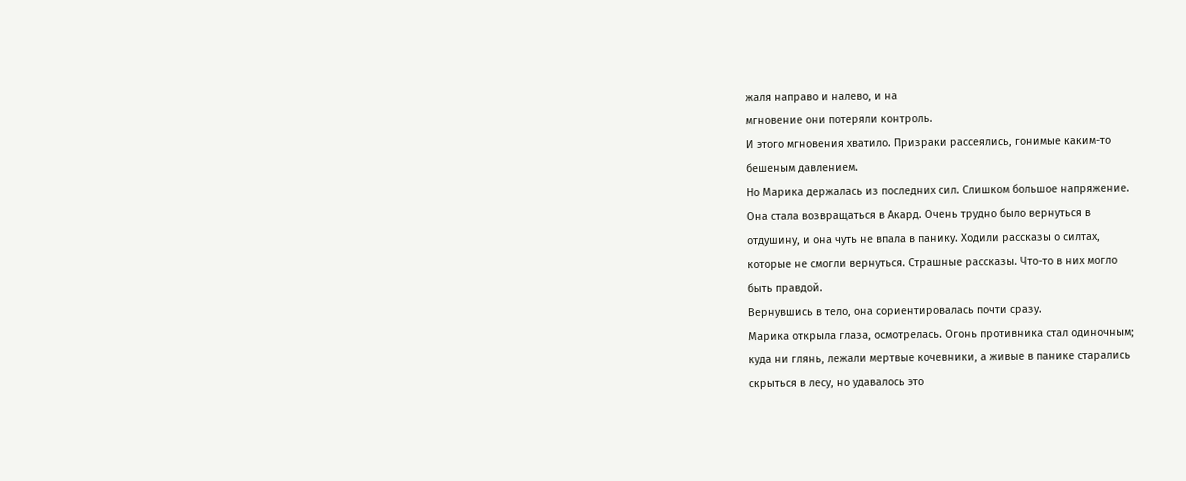жаля направо и налево, и на
мгновение они потеряли контроль.
И этого мгновения хватило. Призраки рассеялись, гонимые каким-то
бешеным давлением.
Но Марика держалась из последних сил. Слишком большое напряжение.
Она стала возвращаться в Акард. Очень трудно было вернуться в
отдушину, и она чуть не впала в панику. Ходили рассказы о силтах,
которые не смогли вернуться. Страшные рассказы. Что-то в них могло
быть правдой.
Вернувшись в тело, она сориентировалась почти сразу.
Марика открыла глаза, осмотрелась. Огонь противника стал одиночным;
куда ни глянь, лежали мертвые кочевники, а живые в панике старались
скрыться в лесу, но удавалось это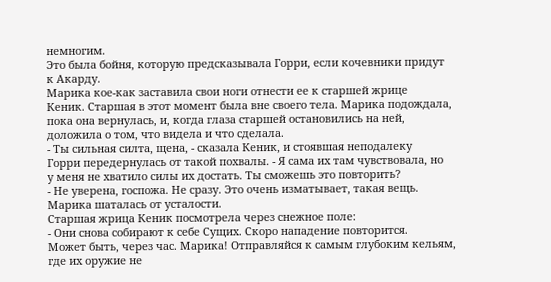немногим.
Это была бойня, которую предсказывала Горри, если кочевники придут
к Акарду.
Марика кое-как заставила свои ноги отнести ее к старшей жрице
Кеник. Старшая в этот момент была вне своего тела. Марика подождала,
пока она вернулась, и, когда глаза старшей остановились на ней,
доложила о том, что видела и что сделала.
- Ты сильная силта, щена, - сказала Кеник, и стоявшая неподалеку
Горри передернулась от такой похвалы. - Я сама их там чувствовала, но
у меня не хватило силы их достать. Ты сможешь это повторить?
- Не уверена, госпожа. Не сразу. Это очень изматывает, такая вещь.
Марика шаталась от усталости.
Старшая жрица Кеник посмотрела через снежное поле:
- Они снова собирают к себе Сущих. Скоро нападение повторится.
Может быть, через час. Марика! Отправляйся к самым глубоким кельям,
где их оружие не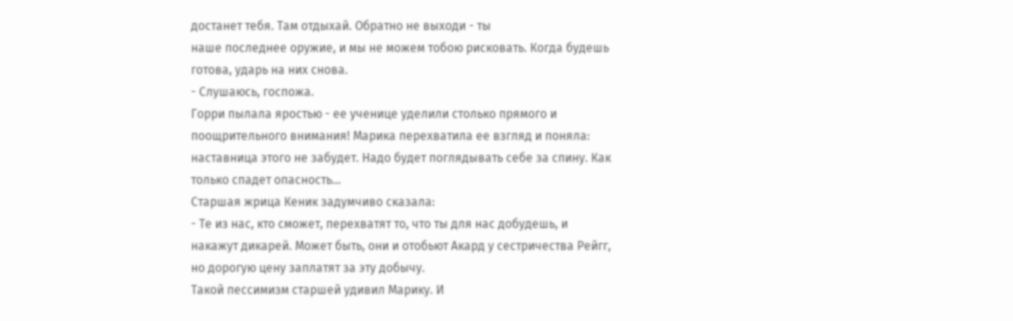достанет тебя. Там отдыхай. Обратно не выходи - ты
наше последнее оружие, и мы не можем тобою рисковать. Когда будешь
готова, ударь на них снова.
- Слушаюсь, госпожа.
Горри пылала яростью - ее ученице уделили столько прямого и
поощрительного внимания! Марика перехватила ее взгляд и поняла:
наставница этого не забудет. Надо будет поглядывать себе за спину. Как
только спадет опасность...
Старшая жрица Кеник задумчиво сказала:
- Те из нас, кто сможет, перехватят то, что ты для нас добудешь, и
накажут дикарей. Может быть, они и отобьют Акард у сестричества Рейгг,
но дорогую цену заплатят за эту добычу.
Такой пессимизм старшей удивил Марику. И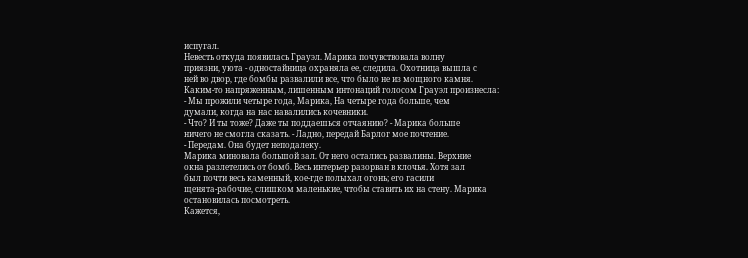испугал.
Невесть откуда появилась Грауэл. Марика почувствовала волну
приязни, уюта - одностайница охраняла ее, следила. Охотница вышла с
ней во двор, где бомбы развалили все, что было не из мощного камня.
Каким-то напряженным, лишенным интонаций голосом Грауэл произнесла:
- Мы прожили четыре года, Марика, На четыре года больше, чем
думали, когда на нас навалились кочевники.
- Что? И ты тоже? Даже ты поддаешься отчаянию? - Марика больше
ничего не смогла сказать. - Ладно, передай Барлог мое почтение.
- Передам. Она будет неподалеку.
Марика миновала большой зал. От него остались развалины. Верхние
окна разлетелись от бомб. Весь интерьер разорван в клочья. Хотя зал
был почти весь каменный, кое-где полыхал огонь; его гасили
щенята-рабочие, слишком маленькие, чтобы ставить их на стену. Марика
остановилась посмотреть.
Кажется,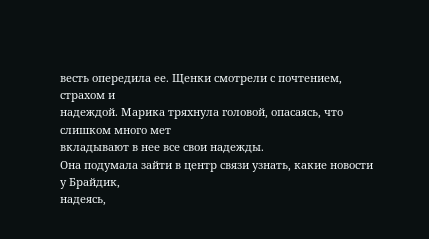весть опередила ее. Щенки смотрели с почтением, страхом и
надеждой. Марика тряхнула головой, опасаясь, что слишком много мет
вкладывают в нее все свои надежды.
Она подумала зайти в центр связи узнать, какие новости у Брайдик,
надеясь,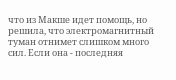что из Макше идет помощь, но решила, что электромагнитный
туман отнимет слишком много сил. Если она - последняя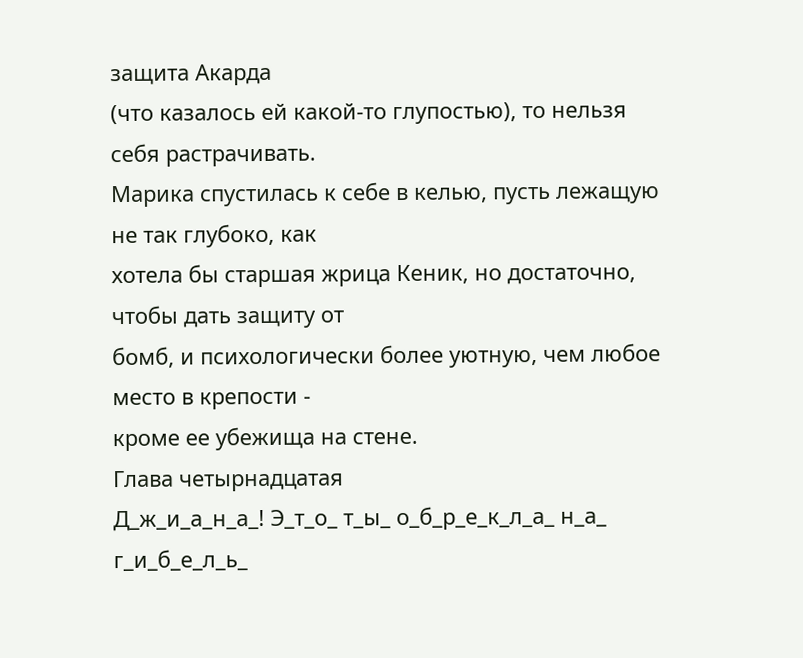защита Акарда
(что казалось ей какой-то глупостью), то нельзя себя растрачивать.
Марика спустилась к себе в келью, пусть лежащую не так глубоко, как
хотела бы старшая жрица Кеник, но достаточно, чтобы дать защиту от
бомб, и психологически более уютную, чем любое место в крепости -
кроме ее убежища на стене.
Глава четырнадцатая
Д_ж_и_а_н_а_! Э_т_о_ т_ы_ о_б_р_е_к_л_а_ н_а_ г_и_б_е_л_ь_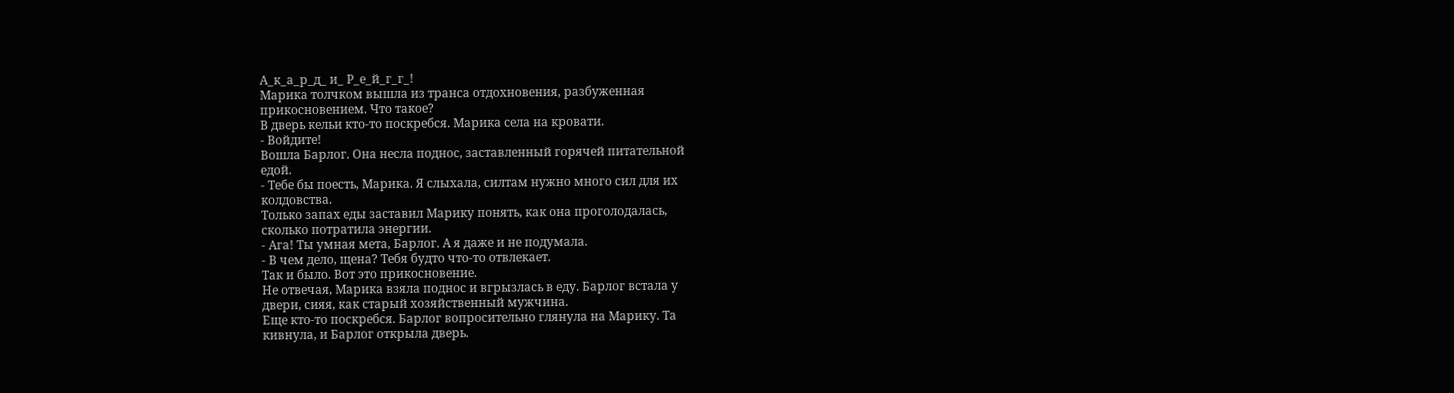А_к_а_р_д_ и_ Р_е_й_г_г_!
Марика толчком вышла из транса отдохновения, разбуженная
прикосновением. Что такое?
В дверь кельи кто-то поскребся. Марика села на кровати.
- Войдите!
Вошла Барлог. Она несла поднос, заставленный горячей питательной
едой.
- Тебе бы поесть, Марика. Я слыхала, силтам нужно много сил для их
колдовства.
Только запах еды заставил Марику понять, как она проголодалась,
сколько потратила энергии.
- Ага! Ты умная мета, Барлог. А я даже и не подумала.
- В чем дело, щена? Тебя будто что-то отвлекает.
Так и было. Вот это прикосновение.
Не отвечая, Марика взяла поднос и вгрызлась в еду. Барлог встала у
двери, сияя, как старый хозяйственный мужчина.
Еще кто-то поскребся. Барлог вопросительно глянула на Марику. Та
кивнула, и Барлог открыла дверь.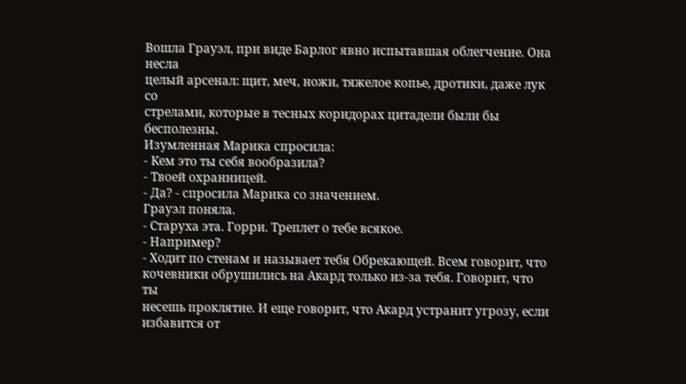Вошла Грауэл, при виде Барлог явно испытавшая облегчение. Она несла
целый арсенал: щит, меч, ножи, тяжелое копье, дротики, даже лук со
стрелами, которые в тесных коридорах цитадели были бы бесполезны.
Изумленная Марика спросила:
- Кем это ты себя вообразила?
- Твоей охранницей.
- Да? - спросила Марика со значением.
Грауэл поняла.
- Старуха эта. Горри. Треплет о тебе всякое.
- Например?
- Ходит по стенам и называет тебя Обрекающей. Всем говорит, что
кочевники обрушились на Акард только из-за тебя. Говорит, что ты
несешь проклятие. И еще говорит, что Акард устранит угрозу, если
избавится от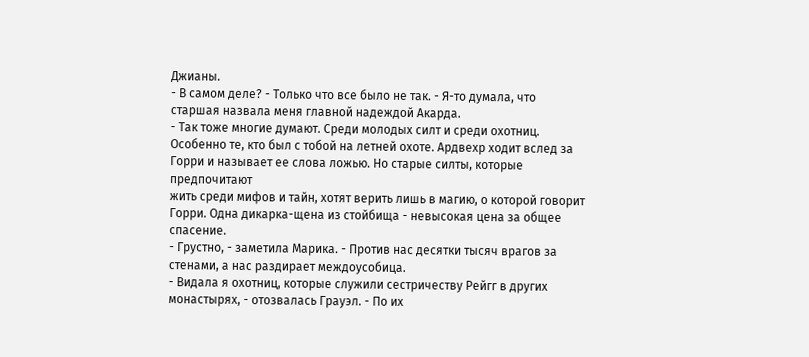Джианы.
- В самом деле? - Только что все было не так. - Я-то думала, что
старшая назвала меня главной надеждой Акарда.
- Так тоже многие думают. Среди молодых силт и среди охотниц.
Особенно те, кто был с тобой на летней охоте. Ардвехр ходит вслед за
Горри и называет ее слова ложью. Но старые силты, которые предпочитают
жить среди мифов и тайн, хотят верить лишь в магию, о которой говорит
Горри. Одна дикарка-щена из стойбища - невысокая цена за общее
спасение.
- Грустно, - заметила Марика. - Против нас десятки тысяч врагов за
стенами, а нас раздирает междоусобица.
- Видала я охотниц, которые служили сестричеству Рейгг в других
монастырях, - отозвалась Грауэл. - По их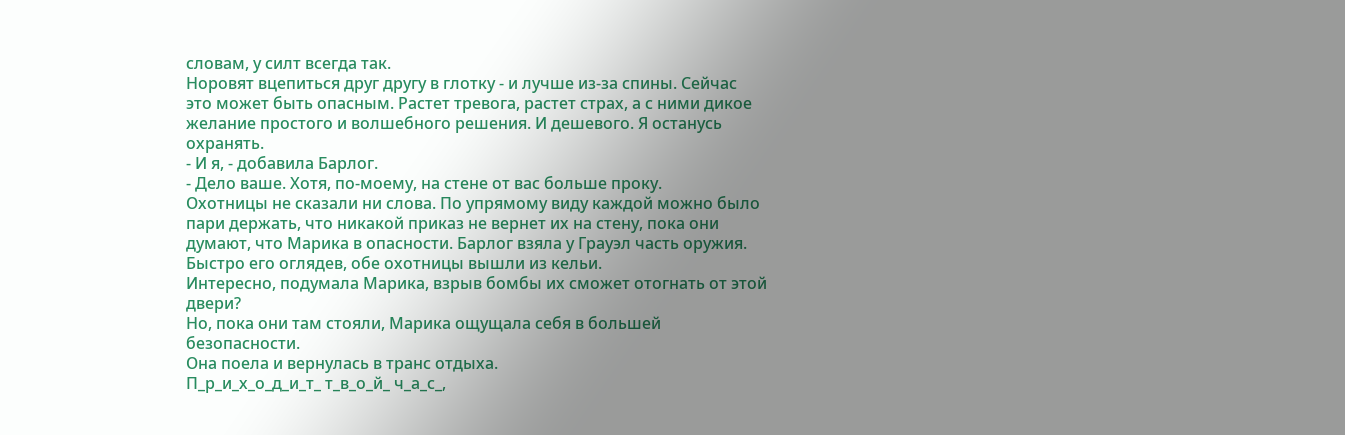словам, у силт всегда так.
Норовят вцепиться друг другу в глотку - и лучше из-за спины. Сейчас
это может быть опасным. Растет тревога, растет страх, а с ними дикое
желание простого и волшебного решения. И дешевого. Я останусь
охранять.
- И я, - добавила Барлог.
- Дело ваше. Хотя, по-моему, на стене от вас больше проку.
Охотницы не сказали ни слова. По упрямому виду каждой можно было
пари держать, что никакой приказ не вернет их на стену, пока они
думают, что Марика в опасности. Барлог взяла у Грауэл часть оружия.
Быстро его оглядев, обе охотницы вышли из кельи.
Интересно, подумала Марика, взрыв бомбы их сможет отогнать от этой
двери?
Но, пока они там стояли, Марика ощущала себя в большей
безопасности.
Она поела и вернулась в транс отдыха.
П_р_и_х_о_д_и_т_ т_в_о_й_ ч_а_с_,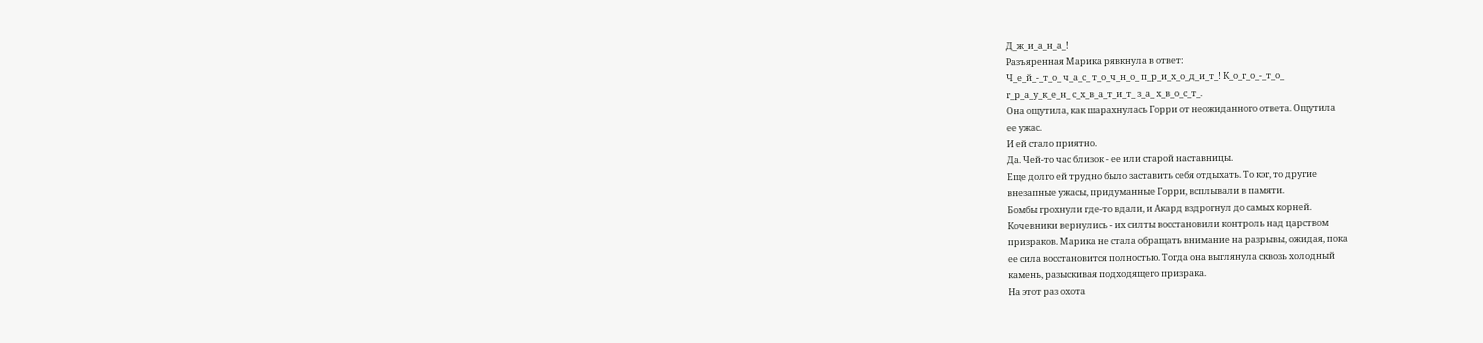Д_ж_и_а_н_а_!
Разъяренная Марика рявкнула в ответ:
Ч_е_й_-_т_о_ ч_а_с_ т_о_ч_н_о_ п_р_и_х_о_д_и_т_! К_о_г_о_-_т_о_
г_р_а_у_к_е_н_ с_х_в_а_т_и_т_ з_а_ х_в_о_с_т_.
Она ощутила, как шарахнулась Горри от неожиданного ответа. Ощутила
ее ужас.
И ей стало приятно.
Да. Чей-то час близок - ее или старой наставницы.
Еще долго ей трудно было заставить себя отдыхать. То кэг, то другие
внезапные ужасы, придуманные Горри, всплывали в памяти.
Бомбы грохнули где-то вдали, и Акард вздрогнул до самых корней.
Кочевники вернулись - их силты восстановили контроль над царством
призраков. Марика не стала обращать внимание на разрывы, ожидая, пока
ее сила восстановится полностью. Тогда она выглянула сквозь холодный
камень, разыскивая подходящего призрака.
На этот раз охота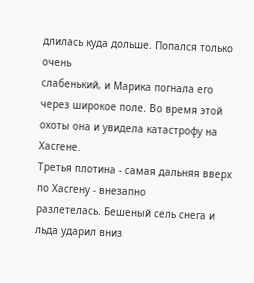длилась куда дольше. Попался только очень
слабенький, и Марика погнала его через широкое поле. Во время этой
охоты она и увидела катастрофу на Хасгене.
Третья плотина - самая дальняя вверх по Хасгену - внезапно
разлетелась. Бешеный сель снега и льда ударил вниз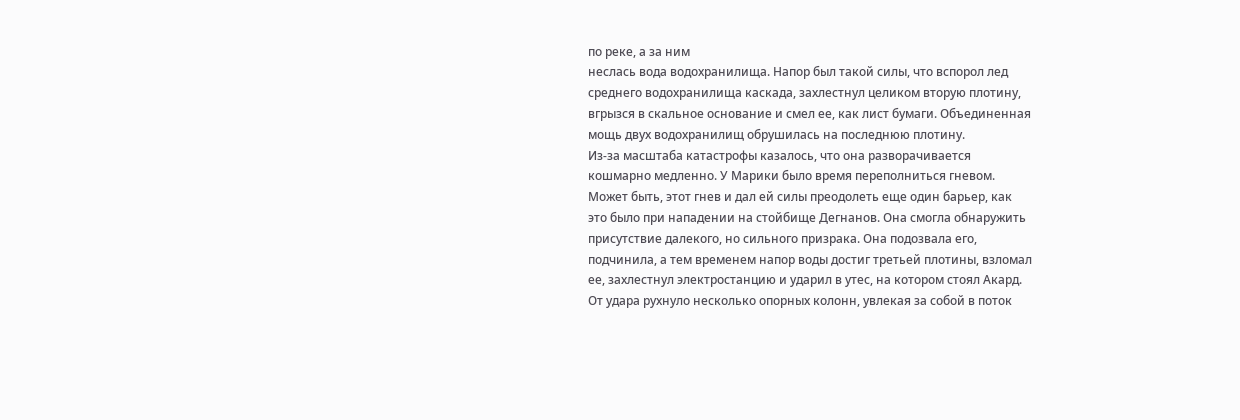по реке, а за ним
неслась вода водохранилища. Напор был такой силы, что вспорол лед
среднего водохранилища каскада, захлестнул целиком вторую плотину,
вгрызся в скальное основание и смел ее, как лист бумаги. Объединенная
мощь двух водохранилищ обрушилась на последнюю плотину.
Из-за масштаба катастрофы казалось, что она разворачивается
кошмарно медленно. У Марики было время переполниться гневом.
Может быть, этот гнев и дал ей силы преодолеть еще один барьер, как
это было при нападении на стойбище Дегнанов. Она смогла обнаружить
присутствие далекого, но сильного призрака. Она подозвала его,
подчинила, а тем временем напор воды достиг третьей плотины, взломал
ее, захлестнул электростанцию и ударил в утес, на котором стоял Акард.
От удара рухнуло несколько опорных колонн, увлекая за собой в поток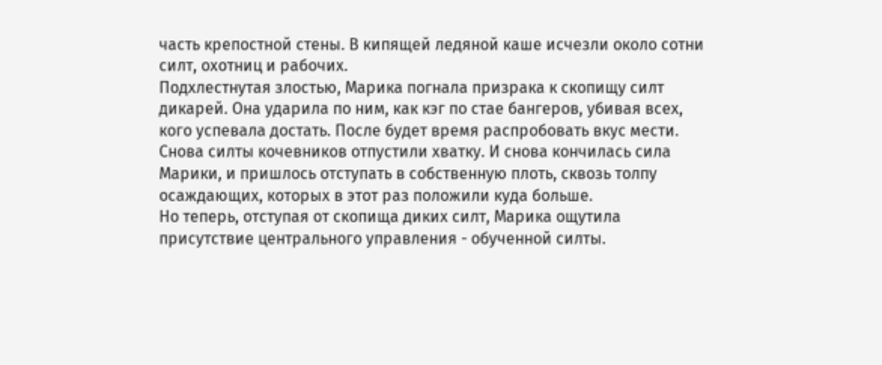часть крепостной стены. В кипящей ледяной каше исчезли около сотни
силт, охотниц и рабочих.
Подхлестнутая злостью, Марика погнала призрака к скопищу силт
дикарей. Она ударила по ним, как кэг по стае бангеров, убивая всех,
кого успевала достать. После будет время распробовать вкус мести.
Снова силты кочевников отпустили хватку. И снова кончилась сила
Марики, и пришлось отступать в собственную плоть, сквозь толпу
осаждающих, которых в этот раз положили куда больше.
Но теперь, отступая от скопища диких силт, Марика ощутила
присутствие центрального управления - обученной силты.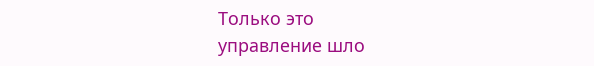Только это
управление шло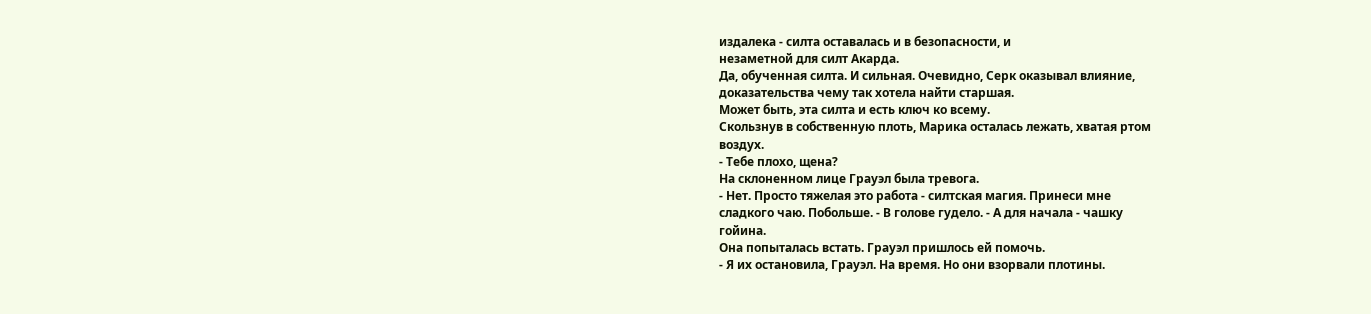издалека - силта оставалась и в безопасности, и
незаметной для силт Акарда.
Да, обученная силта. И сильная. Очевидно, Серк оказывал влияние,
доказательства чему так хотела найти старшая.
Может быть, эта силта и есть ключ ко всему.
Скользнув в собственную плоть, Марика осталась лежать, хватая ртом
воздух.
- Тебе плохо, щена?
На склоненном лице Грауэл была тревога.
- Нет. Просто тяжелая это работа - силтская магия. Принеси мне
сладкого чаю. Побольше. - В голове гудело. - А для начала - чашку
гойина.
Она попыталась встать. Грауэл пришлось ей помочь.
- Я их остановила, Грауэл. На время. Но они взорвали плотины.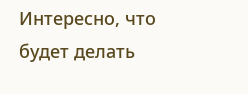Интересно, что будет делать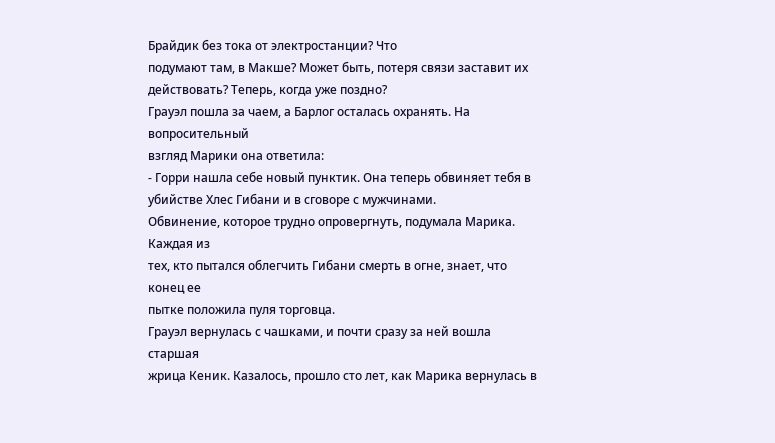Брайдик без тока от электростанции? Что
подумают там, в Макше? Может быть, потеря связи заставит их
действовать? Теперь, когда уже поздно?
Грауэл пошла за чаем, а Барлог осталась охранять. На вопросительный
взгляд Марики она ответила:
- Горри нашла себе новый пунктик. Она теперь обвиняет тебя в
убийстве Хлес Гибани и в сговоре с мужчинами.
Обвинение, которое трудно опровергнуть, подумала Марика. Каждая из
тех, кто пытался облегчить Гибани смерть в огне, знает, что конец ее
пытке положила пуля торговца.
Грауэл вернулась с чашками, и почти сразу за ней вошла старшая
жрица Кеник. Казалось, прошло сто лет, как Марика вернулась в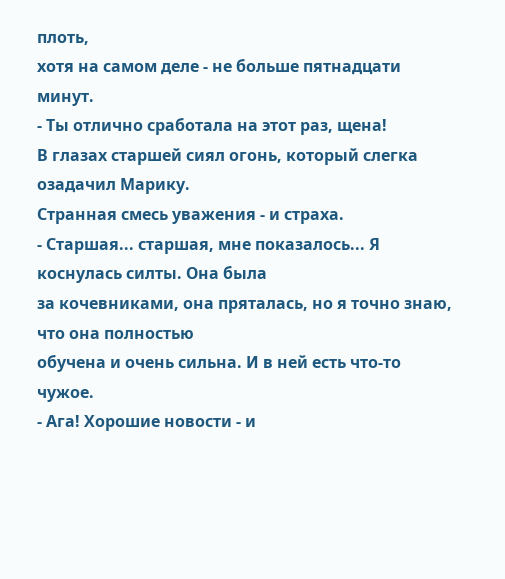плоть,
хотя на самом деле - не больше пятнадцати минут.
- Ты отлично сработала на этот раз, щена!
В глазах старшей сиял огонь, который слегка озадачил Марику.
Странная смесь уважения - и страха.
- Старшая... старшая, мне показалось... Я коснулась силты. Она была
за кочевниками, она пряталась, но я точно знаю, что она полностью
обучена и очень сильна. И в ней есть что-то чужое.
- Ага! Хорошие новости - и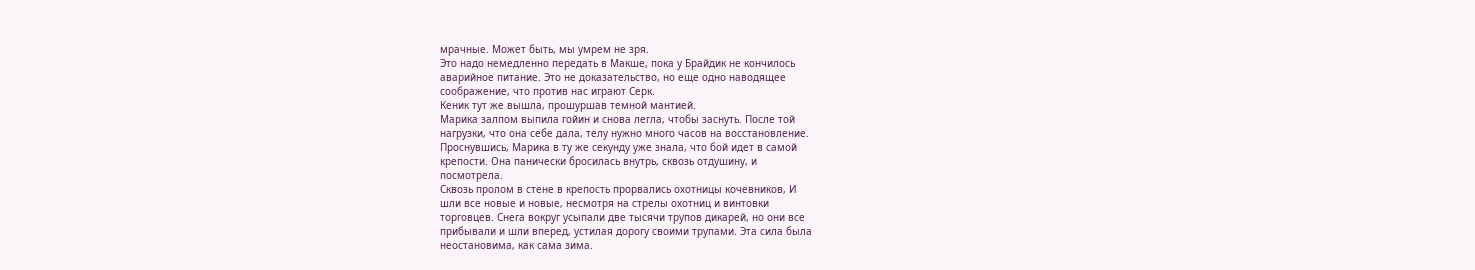мрачные. Может быть, мы умрем не зря.
Это надо немедленно передать в Макше, пока у Брайдик не кончилось
аварийное питание. Это не доказательство, но еще одно наводящее
соображение, что против нас играют Серк.
Кеник тут же вышла, прошуршав темной мантией.
Марика залпом выпила гойин и снова легла, чтобы заснуть. После той
нагрузки, что она себе дала, телу нужно много часов на восстановление.
Проснувшись, Марика в ту же секунду уже знала, что бой идет в самой
крепости. Она панически бросилась внутрь, сквозь отдушину, и
посмотрела.
Сквозь пролом в стене в крепость прорвались охотницы кочевников, И
шли все новые и новые, несмотря на стрелы охотниц и винтовки
торговцев. Снега вокруг усыпали две тысячи трупов дикарей, но они все
прибывали и шли вперед, устилая дорогу своими трупами. Эта сила была
неостановима, как сама зима.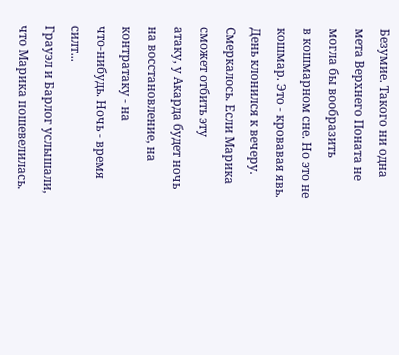Безумие. Такого ни одна мета Верхнего Поната не могла бы вообразить
в кошмарном сне. Но это не кошмар. Это - кровавая явь.
День клонился к вечеру. Смеркалось. Если Марика сможет отбить эту
атаку, у Акарда будет ночь на восстановление, на контратаку - на
что-нибудь. Ночь - время силт...
Грауэл и Барлог услышали, что Марика пошевелилась.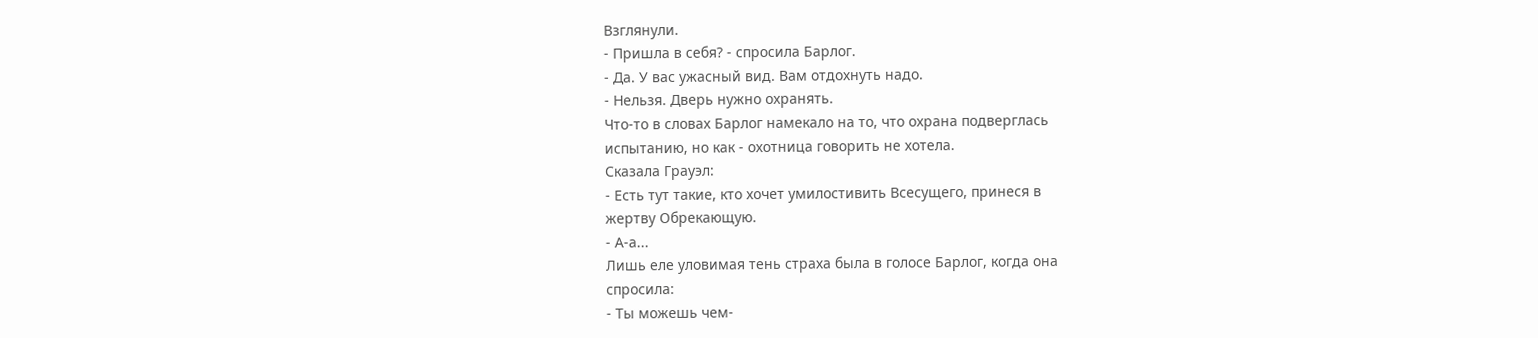Взглянули.
- Пришла в себя? - спросила Барлог.
- Да. У вас ужасный вид. Вам отдохнуть надо.
- Нельзя. Дверь нужно охранять.
Что-то в словах Барлог намекало на то, что охрана подверглась
испытанию, но как - охотница говорить не хотела.
Сказала Грауэл:
- Есть тут такие, кто хочет умилостивить Всесущего, принеся в
жертву Обрекающую.
- А-а...
Лишь еле уловимая тень страха была в голосе Барлог, когда она
спросила:
- Ты можешь чем-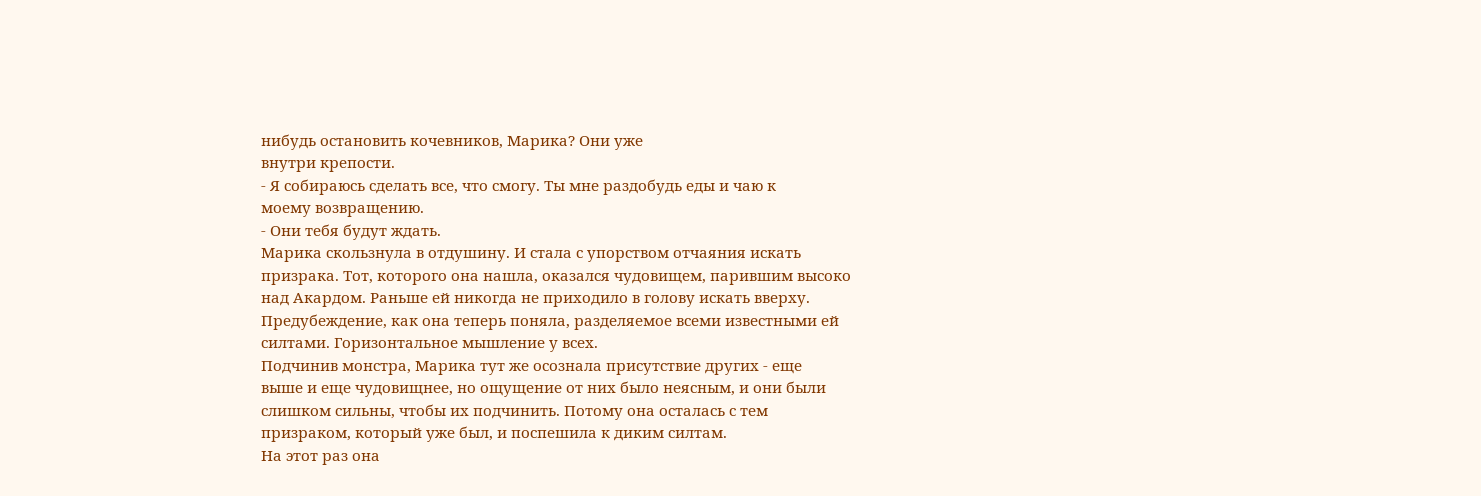нибудь остановить кочевников, Марика? Они уже
внутри крепости.
- Я собираюсь сделать все, что смогу. Ты мне раздобудь еды и чаю к
моему возвращению.
- Они тебя будут ждать.
Марика скользнула в отдушину. И стала с упорством отчаяния искать
призрака. Тот, которого она нашла, оказался чудовищем, парившим высоко
над Акардом. Раньше ей никогда не приходило в голову искать вверху.
Предубеждение, как она теперь поняла, разделяемое всеми известными ей
силтами. Горизонтальное мышление у всех.
Подчинив монстра, Марика тут же осознала присутствие других - еще
выше и еще чудовищнее, но ощущение от них было неясным, и они были
слишком сильны, чтобы их подчинить. Потому она осталась с тем
призраком, который уже был, и поспешила к диким силтам.
На этот раз она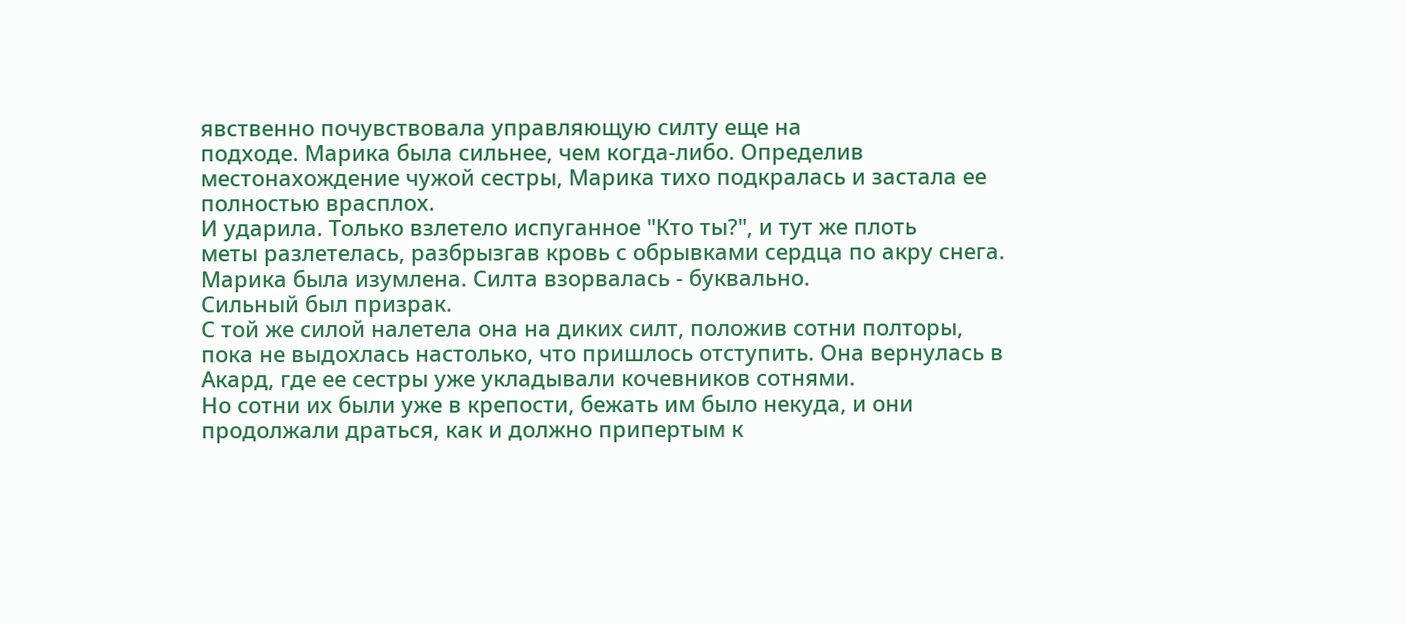явственно почувствовала управляющую силту еще на
подходе. Марика была сильнее, чем когда-либо. Определив
местонахождение чужой сестры, Марика тихо подкралась и застала ее
полностью врасплох.
И ударила. Только взлетело испуганное "Кто ты?", и тут же плоть
меты разлетелась, разбрызгав кровь с обрывками сердца по акру снега.
Марика была изумлена. Силта взорвалась - буквально.
Сильный был призрак.
С той же силой налетела она на диких силт, положив сотни полторы,
пока не выдохлась настолько, что пришлось отступить. Она вернулась в
Акард, где ее сестры уже укладывали кочевников сотнями.
Но сотни их были уже в крепости, бежать им было некуда, и они
продолжали драться, как и должно припертым к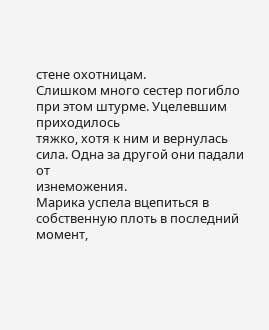стене охотницам.
Слишком много сестер погибло при этом штурме. Уцелевшим приходилось
тяжко, хотя к ним и вернулась сила. Одна за другой они падали от
изнеможения.
Марика успела вцепиться в собственную плоть в последний момент,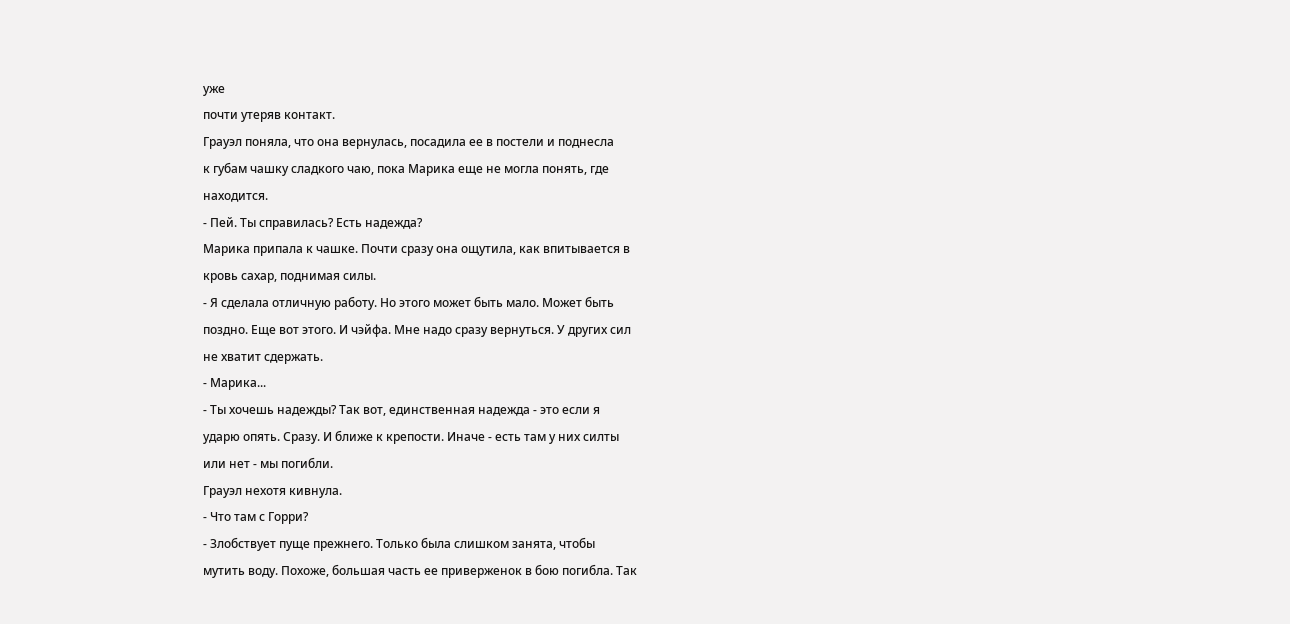уже
почти утеряв контакт.
Грауэл поняла, что она вернулась, посадила ее в постели и поднесла
к губам чашку сладкого чаю, пока Марика еще не могла понять, где
находится.
- Пей. Ты справилась? Есть надежда?
Марика припала к чашке. Почти сразу она ощутила, как впитывается в
кровь сахар, поднимая силы.
- Я сделала отличную работу. Но этого может быть мало. Может быть
поздно. Еще вот этого. И чэйфа. Мне надо сразу вернуться. У других сил
не хватит сдержать.
- Марика...
- Ты хочешь надежды? Так вот, единственная надежда - это если я
ударю опять. Сразу. И ближе к крепости. Иначе - есть там у них силты
или нет - мы погибли.
Грауэл нехотя кивнула.
- Что там с Горри?
- Злобствует пуще прежнего. Только была слишком занята, чтобы
мутить воду. Похоже, большая часть ее приверженок в бою погибла. Так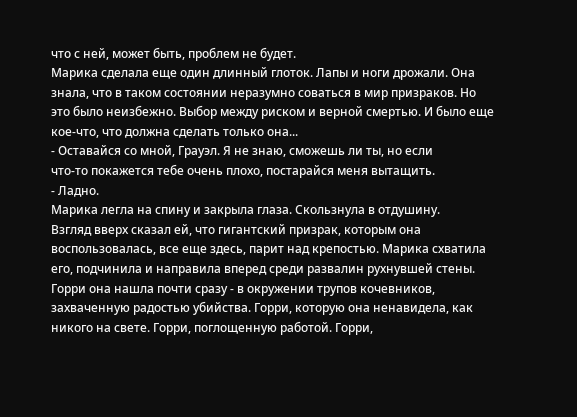что с ней, может быть, проблем не будет.
Марика сделала еще один длинный глоток. Лапы и ноги дрожали. Она
знала, что в таком состоянии неразумно соваться в мир призраков. Но
это было неизбежно. Выбор между риском и верной смертью. И было еще
кое-что, что должна сделать только она...
- Оставайся со мной, Грауэл. Я не знаю, сможешь ли ты, но если
что-то покажется тебе очень плохо, постарайся меня вытащить.
- Ладно.
Марика легла на спину и закрыла глаза. Скользнула в отдушину.
Взгляд вверх сказал ей, что гигантский призрак, которым она
воспользовалась, все еще здесь, парит над крепостью. Марика схватила
его, подчинила и направила вперед среди развалин рухнувшей стены.
Горри она нашла почти сразу - в окружении трупов кочевников,
захваченную радостью убийства. Горри, которую она ненавидела, как
никого на свете. Горри, поглощенную работой. Горри,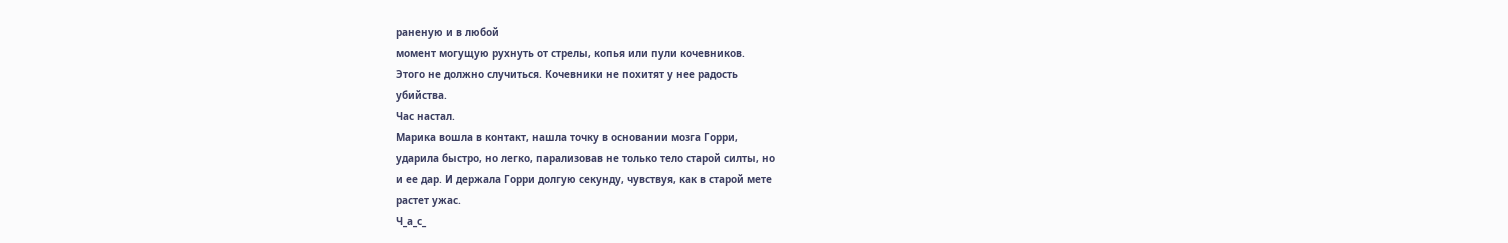раненую и в любой
момент могущую рухнуть от стрелы, копья или пули кочевников.
Этого не должно случиться. Кочевники не похитят у нее радость
убийства.
Час настал.
Марика вошла в контакт, нашла точку в основании мозга Горри,
ударила быстро, но легко, парализовав не только тело старой силты, но
и ее дар. И держала Горри долгую секунду, чувствуя, как в старой мете
растет ужас.
Ч_а_с_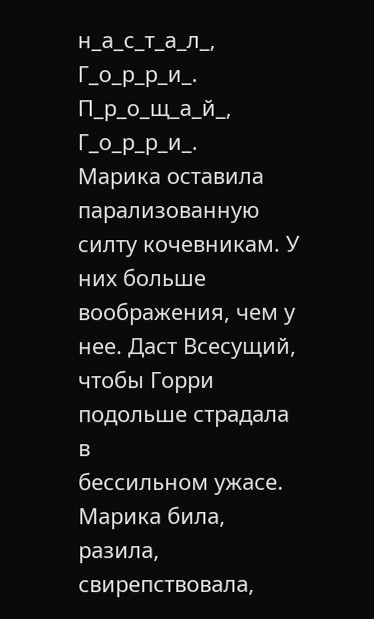н_а_с_т_а_л_, Г_о_р_р_и_. П_р_о_щ_а_й_, Г_о_р_р_и_.
Марика оставила парализованную силту кочевникам. У них больше
воображения, чем у нее. Даст Всесущий, чтобы Горри подольше страдала в
бессильном ужасе.
Марика била, разила, свирепствовала,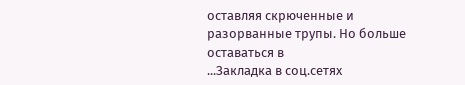оставляя скрюченные и
разорванные трупы. Но больше оставаться в
...Закладка в соц.сетях